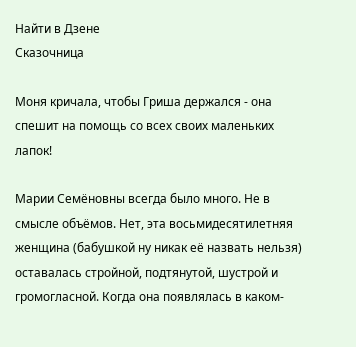Найти в Дзене
Сказочница

Моня кричала, чтобы Гриша держался - она спешит на помощь со всех своих маленьких лапок!

Марии Семёновны всегда было много. Не в смысле объёмов. Нет, эта восьмидесятилетняя женщина (бабушкой ну никак её назвать нельзя) оставалась стройной, подтянутой, шустрой и громогласной. Когда она появлялась в каком-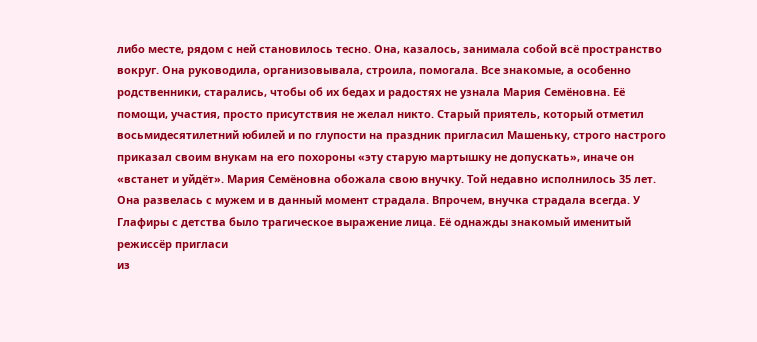либо месте, рядом с ней становилось тесно. Она, казалось, занимала собой всё пространство вокруг. Она руководила, организовывала, строила, помогала. Все знакомые, а особенно родственники, старались, чтобы об их бедах и радостях не узнала Мария Семёновна. Её помощи, участия, просто присутствия не желал никто. Старый приятель, который отметил восьмидесятилетний юбилей и по глупости на праздник пригласил Машеньку, строго настрого приказал своим внукам на его похороны «эту старую мартышку не допускать», иначе он «встанет и уйдёт». Мария Семёновна обожала свою внучку. Той недавно исполнилось 35 лет. Она развелась с мужем и в данный момент страдала. Впрочем, внучка страдала всегда. У Глафиры с детства было трагическое выражение лица. Её однажды знакомый именитый режиссёр пригласи
из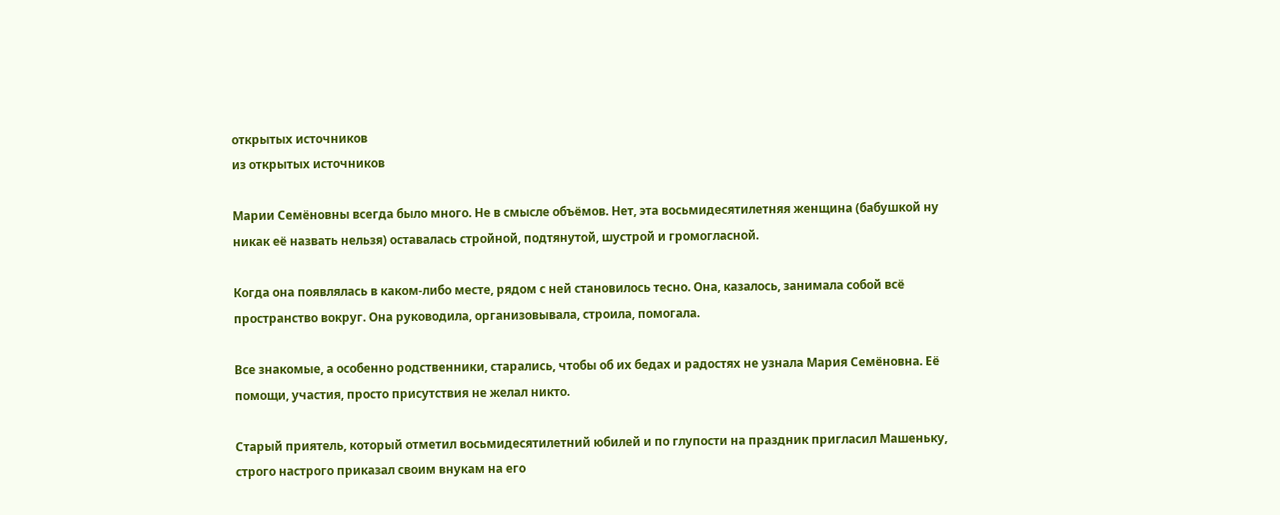открытых источников
из открытых источников

Марии Семёновны всегда было много. Не в смысле объёмов. Нет, эта восьмидесятилетняя женщина (бабушкой ну никак её назвать нельзя) оставалась стройной, подтянутой, шустрой и громогласной.

Когда она появлялась в каком-либо месте, рядом с ней становилось тесно. Она, казалось, занимала собой всё пространство вокруг. Она руководила, организовывала, строила, помогала.

Все знакомые, а особенно родственники, старались, чтобы об их бедах и радостях не узнала Мария Семёновна. Её помощи, участия, просто присутствия не желал никто.

Старый приятель, который отметил восьмидесятилетний юбилей и по глупости на праздник пригласил Машеньку, строго настрого приказал своим внукам на его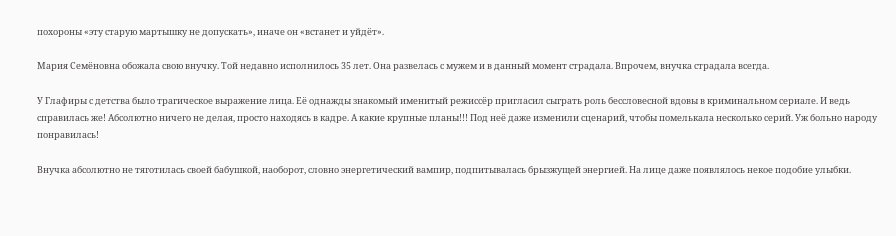похороны «эту старую мартышку не допускать», иначе он «встанет и уйдёт».

Мария Семёновна обожала свою внучку. Той недавно исполнилось 35 лет. Она развелась с мужем и в данный момент страдала. Впрочем, внучка страдала всегда.

У Глафиры с детства было трагическое выражение лица. Её однажды знакомый именитый режиссёр пригласил сыграть роль бессловесной вдовы в криминальном сериале. И ведь справилась же! Абсолютно ничего не делая, просто находясь в кадре. А какие крупные планы!!! Под неё даже изменили сценарий, чтобы помелькала несколько серий. Уж больно народу понравилась!

Внучка абсолютно не тяготилась своей бабушкой, наоборот, словно энергетический вампир, подпитывалась брызжущей энергией. На лице даже появлялось некое подобие улыбки.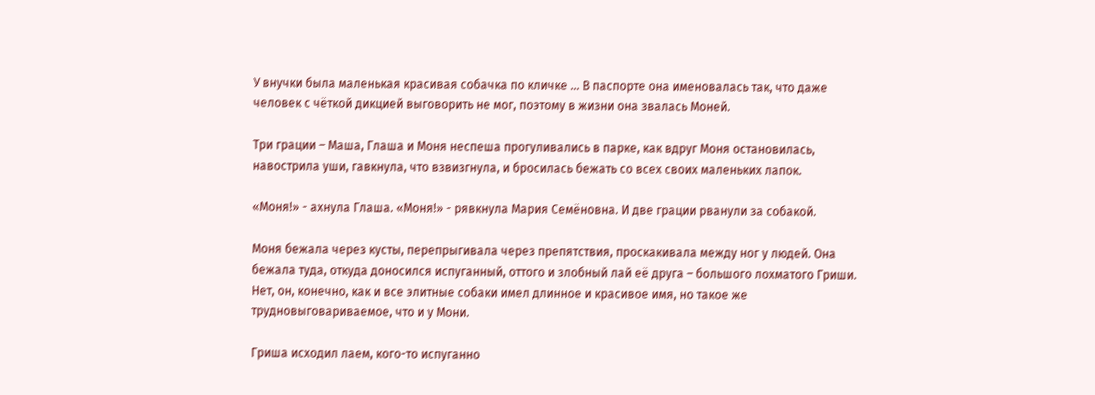У внучки была маленькая красивая собачка по кличке … В паспорте она именовалась так, что даже человек с чёткой дикцией выговорить не мог, поэтому в жизни она звалась Моней.

Три грации – Маша, Глаша и Моня неспеша прогуливались в парке, как вдруг Моня остановилась, навострила уши, гавкнула, что взвизгнула, и бросилась бежать со всех своих маленьких лапок.

«Моня!» - ахнула Глаша. «Моня!» - рявкнула Мария Семёновна. И две грации рванули за собакой.

Моня бежала через кусты, перепрыгивала через препятствия, проскакивала между ног у людей. Она бежала туда, откуда доносился испуганный, оттого и злобный лай её друга – большого лохматого Гриши. Нет, он, конечно, как и все элитные собаки имел длинное и красивое имя, но такое же трудновыговариваемое, что и у Мони.

Гриша исходил лаем, кого-то испуганно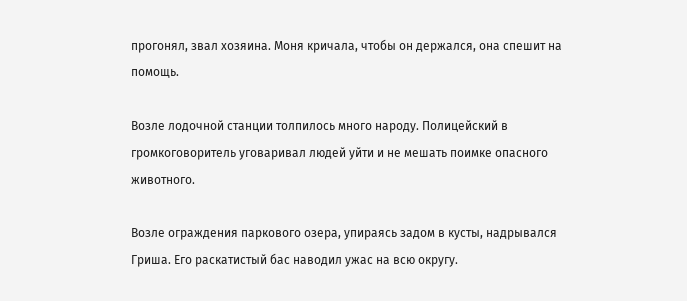прогонял, звал хозяина. Моня кричала, чтобы он держался, она спешит на помощь.

Возле лодочной станции толпилось много народу. Полицейский в громкоговоритель уговаривал людей уйти и не мешать поимке опасного животного.

Возле ограждения паркового озера, упираясь задом в кусты, надрывался Гриша. Его раскатистый бас наводил ужас на всю округу.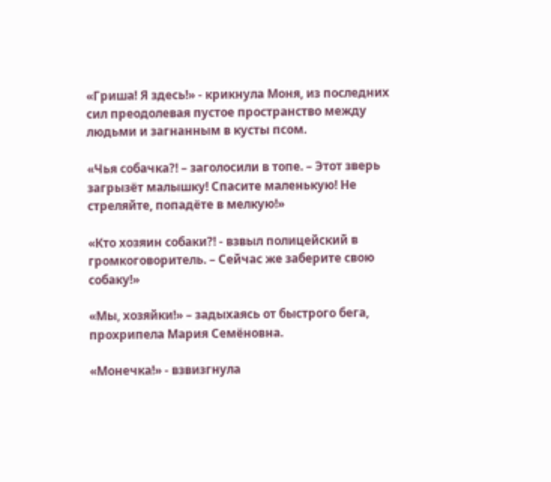«Гриша! Я здесь!» - крикнула Моня, из последних сил преодолевая пустое пространство между людьми и загнанным в кусты псом.

«Чья собачка?! – заголосили в топе. – Этот зверь загрызёт малышку! Спасите маленькую! Не стреляйте, попадёте в мелкую!»

«Кто хозяин собаки?! - взвыл полицейский в громкоговоритель. – Сейчас же заберите свою собаку!»

«Мы, хозяйки!» – задыхаясь от быстрого бега, прохрипела Мария Семёновна.

«Монечка!» - взвизгнула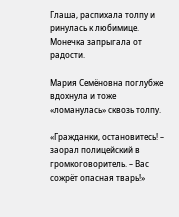Глаша, распихала толпу и ринулась к любимице. Монечка запрыгала от радости.

Мария Семёновна поглубже вдохнула и тоже «ломанулась» сквозь толпу.

«Гражданки, остановитесь! – заорал полицейский в громкоговоритель. – Вас сожрёт опасная тварь!»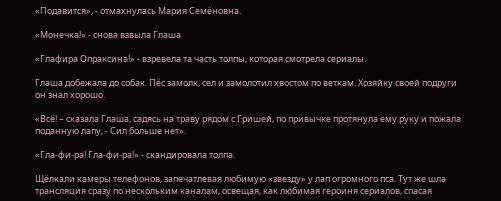«Подавится», - отмахнулась Мария Семёновна.

«Монечка!» - снова взвыла Глаша

«Глафира Опраксина!» - взревела та часть толпы, которая смотрела сериалы.

Глаша добежала до собак. Пёс замолк, сел и замолотил хвостом по веткам. Хозяйку своей подруги он знал хорошо.

«Всё! – сказала Глаша, садясь на траву рядом с Гришей, по привычке протянула ему руку и пожала поданную лапу, - Сил больше нет».

«Гла-фи-ра! Гла-фи-ра!» - скандировала толпа.

Щёлкали камеры телефонов, запечатлевая любимую «звезду» у лап огромного пса. Тут же шла трансляция сразу по нескольким каналам, освещая, как любимая героиня сериалов, спасая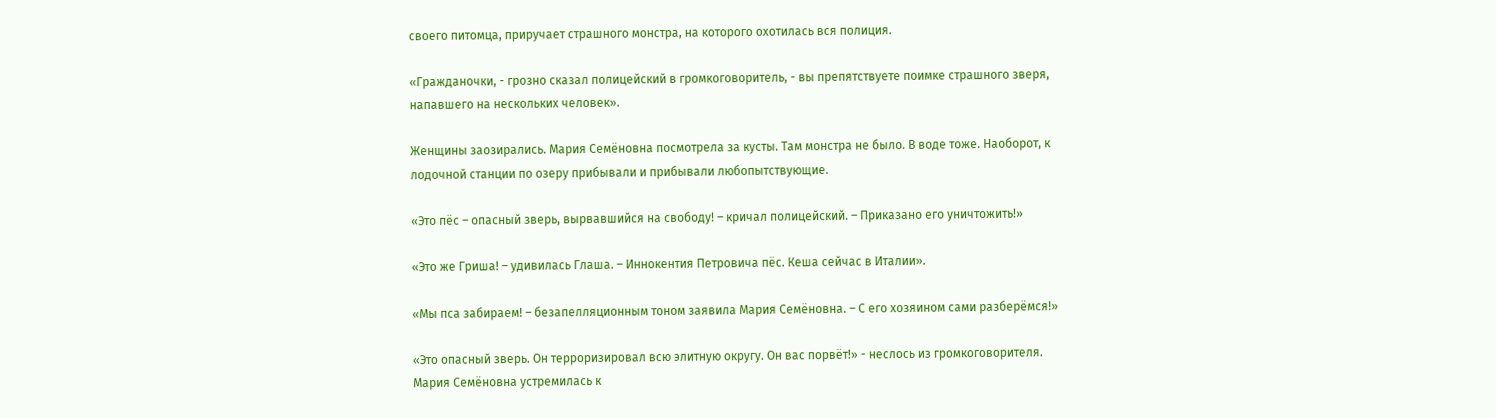своего питомца, приручает страшного монстра, на которого охотилась вся полиция.

«Гражданочки, - грозно сказал полицейский в громкоговоритель, - вы препятствуете поимке страшного зверя, напавшего на нескольких человек».

Женщины заозирались. Мария Семёновна посмотрела за кусты. Там монстра не было. В воде тоже. Наоборот, к лодочной станции по озеру прибывали и прибывали любопытствующие.

«Это пёс – опасный зверь, вырвавшийся на свободу! – кричал полицейский. – Приказано его уничтожить!»

«Это же Гриша! – удивилась Глаша. – Иннокентия Петровича пёс. Кеша сейчас в Италии».

«Мы пса забираем! – безапелляционным тоном заявила Мария Семёновна. – С его хозяином сами разберёмся!»

«Это опасный зверь. Он терроризировал всю элитную округу. Он вас порвёт!» - неслось из громкоговорителя. Мария Семёновна устремилась к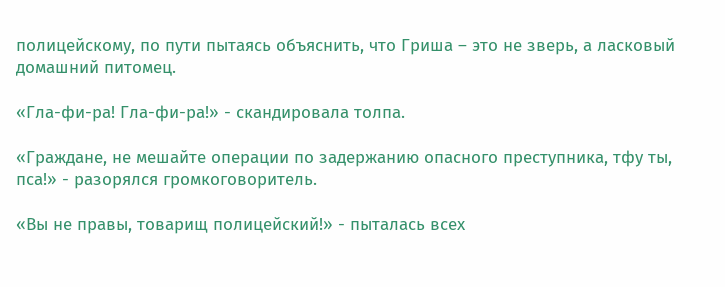полицейскому, по пути пытаясь объяснить, что Гриша – это не зверь, а ласковый домашний питомец.

«Гла-фи-ра! Гла-фи-ра!» - скандировала толпа.

«Граждане, не мешайте операции по задержанию опасного преступника, тфу ты, пса!» - разорялся громкоговоритель.

«Вы не правы, товарищ полицейский!» - пыталась всех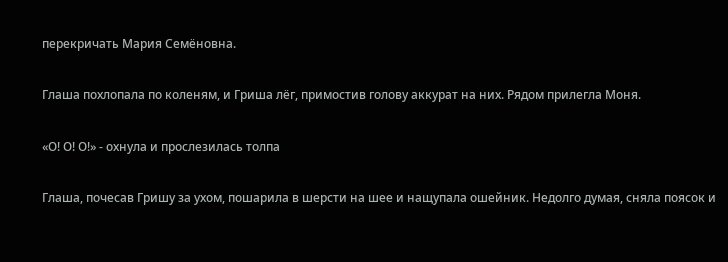перекричать Мария Семёновна.

Глаша похлопала по коленям, и Гриша лёг, примостив голову аккурат на них. Рядом прилегла Моня.

«О! О! О!» - охнула и прослезилась толпа

Глаша, почесав Гришу за ухом, пошарила в шерсти на шее и нащупала ошейник. Недолго думая, сняла поясок и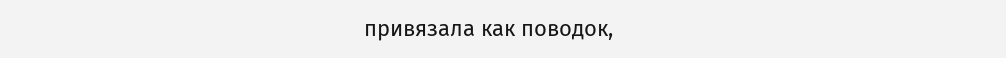привязала как поводок,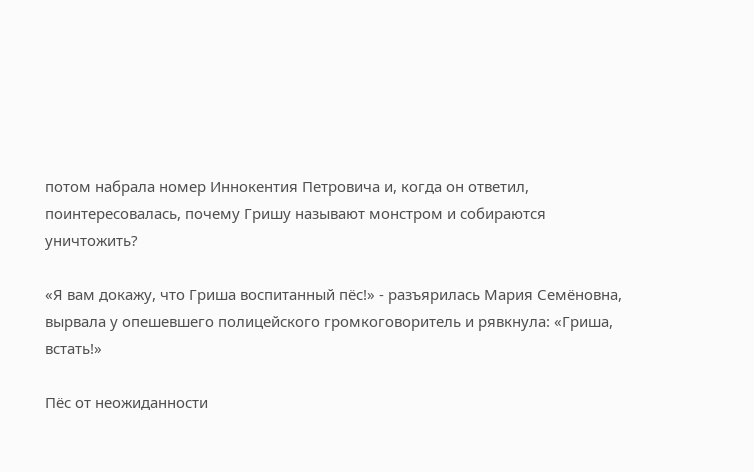потом набрала номер Иннокентия Петровича и, когда он ответил, поинтересовалась, почему Гришу называют монстром и собираются уничтожить?

«Я вам докажу, что Гриша воспитанный пёс!» - разъярилась Мария Семёновна, вырвала у опешевшего полицейского громкоговоритель и рявкнула: «Гриша, встать!»

Пёс от неожиданности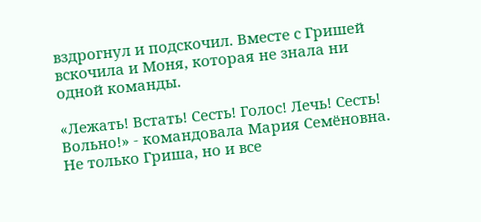вздрогнул и подскочил. Вместе с Гришей вскочила и Моня, которая не знала ни одной команды.

«Лежать! Встать! Сесть! Голос! Лечь! Сесть! Вольно!» - командовала Мария Семёновна. Не только Гриша, но и все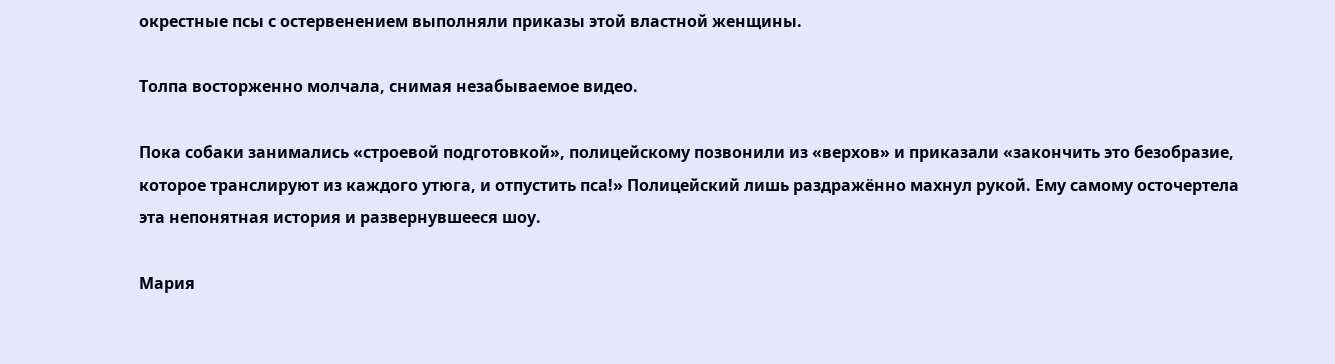окрестные псы с остервенением выполняли приказы этой властной женщины.

Толпа восторженно молчала, снимая незабываемое видео.

Пока собаки занимались «строевой подготовкой», полицейскому позвонили из «верхов» и приказали «закончить это безобразие, которое транслируют из каждого утюга, и отпустить пса!» Полицейский лишь раздражённо махнул рукой. Ему самому осточертела эта непонятная история и развернувшееся шоу.

Мария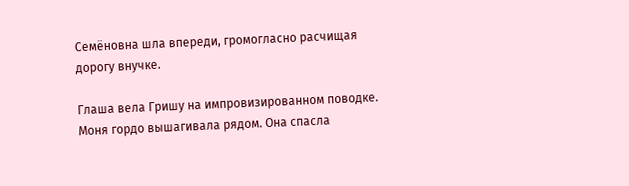Семёновна шла впереди, громогласно расчищая дорогу внучке.

Глаша вела Гришу на импровизированном поводке. Моня гордо вышагивала рядом. Она спасла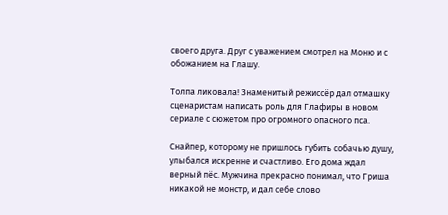своего друга. Друг с уважением смотрел на Моню и с обожанием на Глашу.

Толпа ликовала! Знаменитый режиссёр дал отмашку сценаристам написать роль для Глафиры в новом сериале с сюжетом про огромного опасного пса.

Снайпер, которому не пришлось губить собачью душу, улыбался искренне и счастливо. Его дома ждал верный пёс. Мужчина прекрасно понимал, что Гриша никакой не монстр, и дал себе слово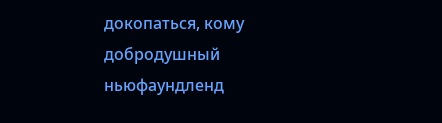докопаться, кому добродушный ньюфаундленд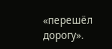«перешёл дорогу».